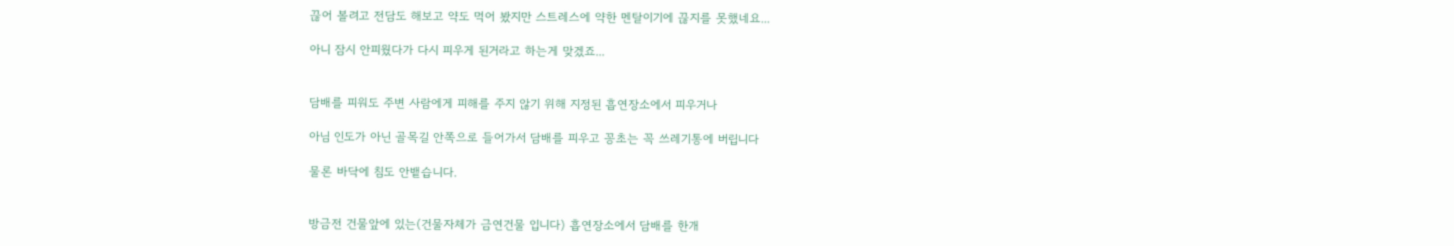끊어 볼려고 전담도 해보고 약도 먹어 봤지만 스트레스에 약한 멘탈이기에 끊지를 못했네요...

아니 잠시 안피웠다가 다시 피우게 된거라고 하는게 맞겠죠...


담배를 피워도 주변 사람에게 피해를 주지 않기 위해 지정된 흡연장소에서 피우거나

아님 인도가 아닌 골목길 안쪽으로 들어가서 담배를 피우고 꽁초는 꼭 쓰레기통에 버립니다

물론 바닥에 침도 안뱉습니다.


방금전 건물앞에 있는(건물자체가 금연건물 입니다) 흡연장소에서 담배를 한개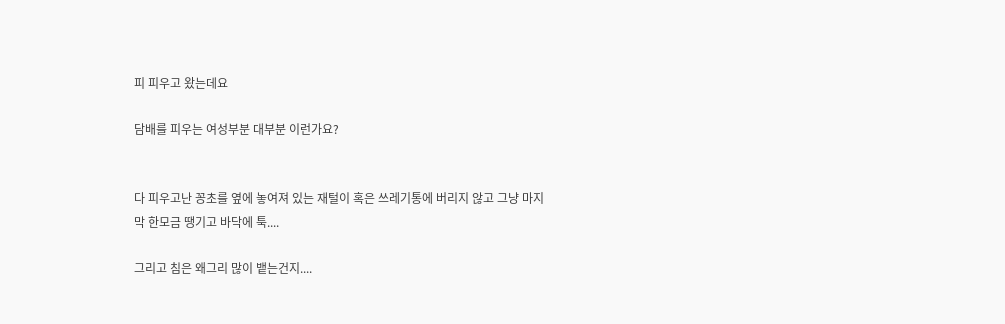피 피우고 왔는데요

담배를 피우는 여성부분 대부분 이런가요?


다 피우고난 꽁초를 옆에 놓여져 있는 재털이 혹은 쓰레기통에 버리지 않고 그냥 마지막 한모금 땡기고 바닥에 툭....

그리고 침은 왜그리 많이 뱉는건지....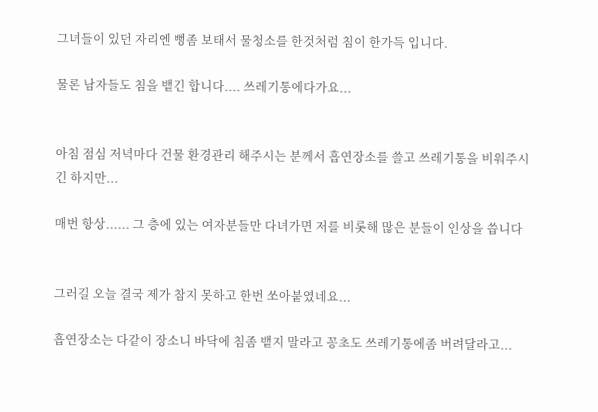그녀들이 있던 자리엔 뻥좀 보태서 물청소를 한것처럼 침이 한가득 입니다.

물론 남자들도 침을 뱉긴 합니다.... 쓰레기통에다가요...


아침 점심 저녁마다 건물 환경관리 해주시는 분께서 흡연장소를 쓸고 쓰레기통을 비워주시긴 하지만...

매번 항상...... 그 층에 있는 여자분들만 다녀가면 저를 비롯해 많은 분들이 인상을 씁니다


그러길 오늘 결국 제가 참지 못하고 한번 쏘아붙였네요...

흡연장소는 다같이 장소니 바닥에 침좀 뱉지 말라고 꽁초도 쓰레기통에좀 버려달라고...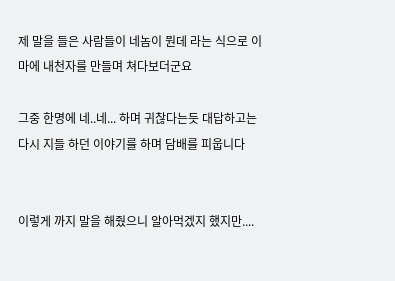제 말을 들은 사람들이 네놈이 뭔데 라는 식으로 이마에 내천자를 만들며 쳐다보더군요

그중 한명에 네..네... 하며 귀찮다는듯 대답하고는 다시 지들 하던 이야기를 하며 담배를 피웁니다


이렇게 까지 말을 해줬으니 알아먹겠지 했지만....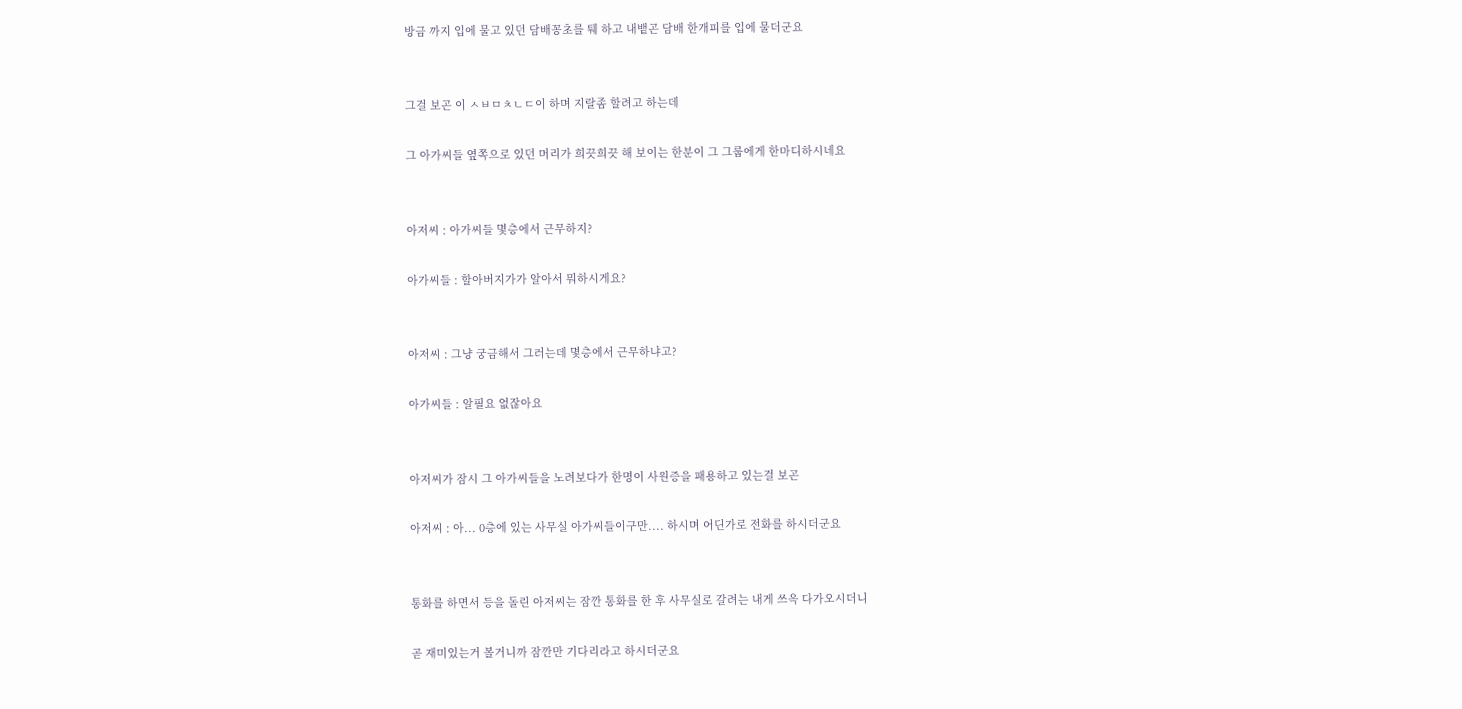방금 까지 입에 물고 있던 담배꽁초를 퉤 하고 내뱉곤 담배 한개피를 입에 물더군요


그걸 보곤 이 ㅅㅂㅁㅊㄴㄷ이 하며 지랄좀 할려고 하는데

그 아가씨들 옆쪽으로 있던 머리가 희끗희끗 해 보이는 한분이 그 그룹에게 한마디하시네요


아저씨 : 아가씨들 몇층에서 근무하지?

아가씨들 : 할아버지가가 알아서 뭐하시게요?


아저씨 : 그냥 궁금해서 그러는데 몇층에서 근무하냐고?

아가씨들 : 알필요 없잖아요


아저씨가 잠시 그 아가씨들을 노려보다가 한명이 사원증을 패용하고 있는걸 보곤

아저씨 : 아... 0층에 있는 사무실 아가씨들이구만.... 하시며 어딘가로 전화를 하시더군요


통화를 하면서 등을 돌린 아저씨는 잠깐 통화를 한 후 사무실로 갈려는 내게 쓰윽 다가오시더니

곧 재미있는거 볼거니까 잠깐만 기다리라고 하시더군요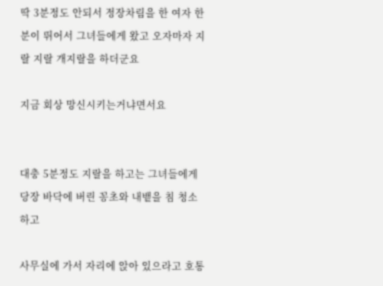딱 3분정도 안되서 정장차림을 한 여자 한분이 뛰어서 그녀들에게 왔고 오자마자 지랄 지랄 개지랄을 하더군요

지금 회상 망신시키는거냐면서요


대충 5분정도 지랄을 하고는 그녀들에게 당장 바닥에 버린 꽁초와 내뱉을 침 청소하고

사무실에 가서 자리에 앉아 있으라고 호통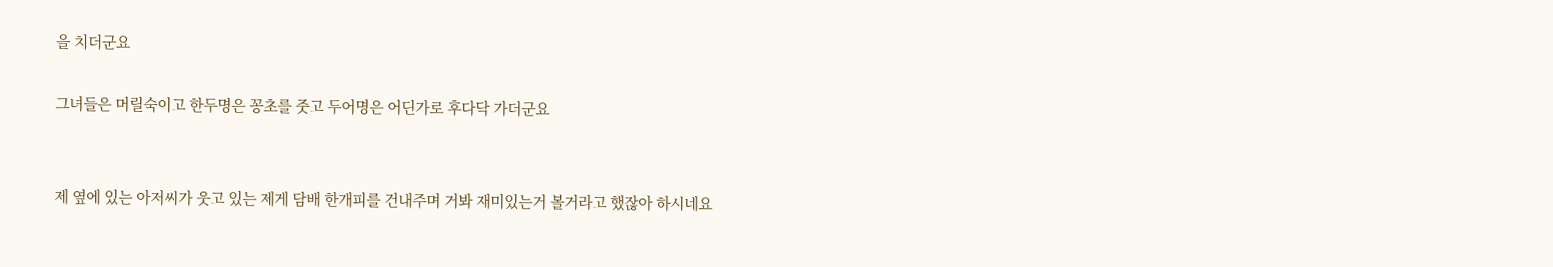을 치더군요

그녀들은 머릴숙이고 한두명은 꽁초를 줏고 두어명은 어딘가로 후다닥 가더군요


제 옆에 있는 아저씨가 웃고 있는 제게 담배 한개피를 건내주며 거봐 재미있는거 볼거라고 했잖아 하시네요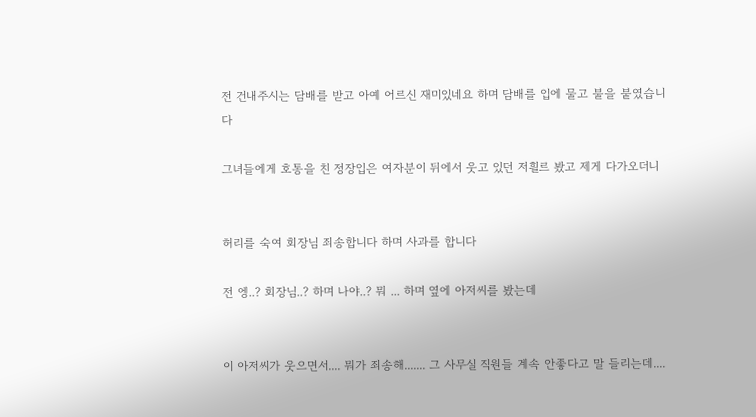전 건내주시는 담배를 받고 아예 어르신 재미있네요 하며 담배를 입에 물고 불을 붙였습니다

그녀들에게 호통을 친 정장입은 여자분이 뒤에서 웃고 있던 저흴르 봤고 제게 다가오더니


허리를 숙여 회장님 죄송합니다 하며 사과를 합니다

전 엥..? 회장님..? 하며 나야..? 뭐 ... 하며 옆에 아저씨를 봤는데


이 아저씨가 웃으면서.... 뭐가 죄송해....... 그 사무실 직원들 계속 안좋다고 말 들리는데....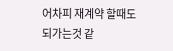어차피 재계약 할때도 되가는것 같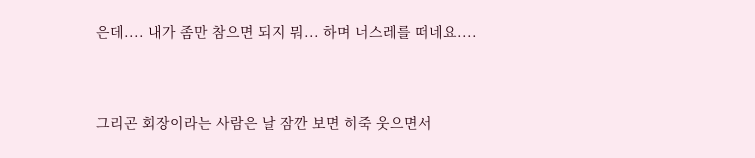은데.... 내가 좀만 참으면 되지 뭐... 하며 너스레를 떠네요....


그리곤 회장이라는 사람은 날 잠깐 보면 히죽 웃으면서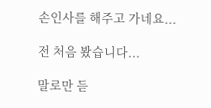손인사를 해주고 가네요...

전 처음 봤습니다...

말로만 듣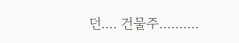던.... 건물주..........